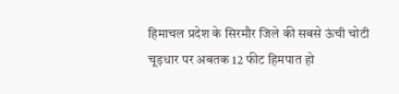हिमाचल प्रदेश के सिरमौर जिले की सबसे ऊंची चोटी चूड़धार पर अबतक 12 फीट हिमपात हो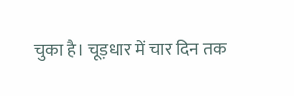चुका है। चूड़धार में चार दिन तक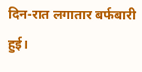दिन-रात लगातार बर्फबारी हुई।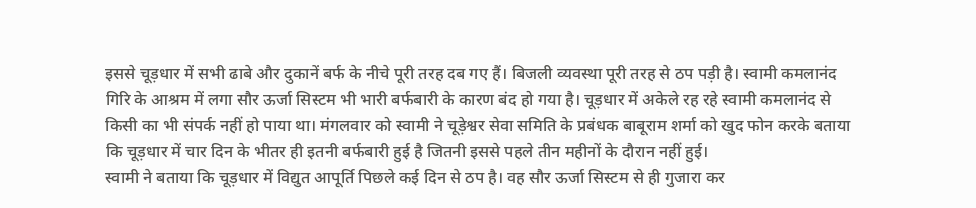इससे चूड़धार में सभी ढाबे और दुकानें बर्फ के नीचे पूरी तरह दब गए हैं। बिजली व्यवस्था पूरी तरह से ठप पड़ी है। स्वामी कमलानंद गिरि के आश्रम में लगा सौर ऊर्जा सिस्टम भी भारी बर्फबारी के कारण बंद हो गया है। चूड़धार में अकेले रह रहे स्वामी कमलानंद से किसी का भी संपर्क नहीं हो पाया था। मंगलवार को स्वामी ने चूड़ेश्वर सेवा समिति के प्रबंधक बाबूराम शर्मा को खुद फोन करके बताया कि चूड़धार में चार दिन के भीतर ही इतनी बर्फबारी हुई है जितनी इससे पहले तीन महीनों के दौरान नहीं हुई।
स्वामी ने बताया कि चूड़धार में विद्युत आपूर्ति पिछले कई दिन से ठप है। वह सौर ऊर्जा सिस्टम से ही गुजारा कर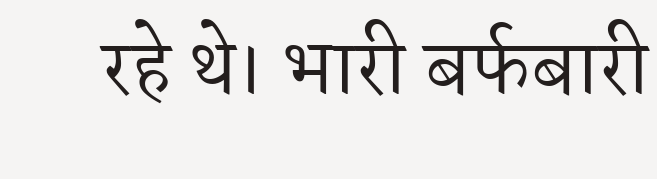रहे थे। भारी बर्फबारी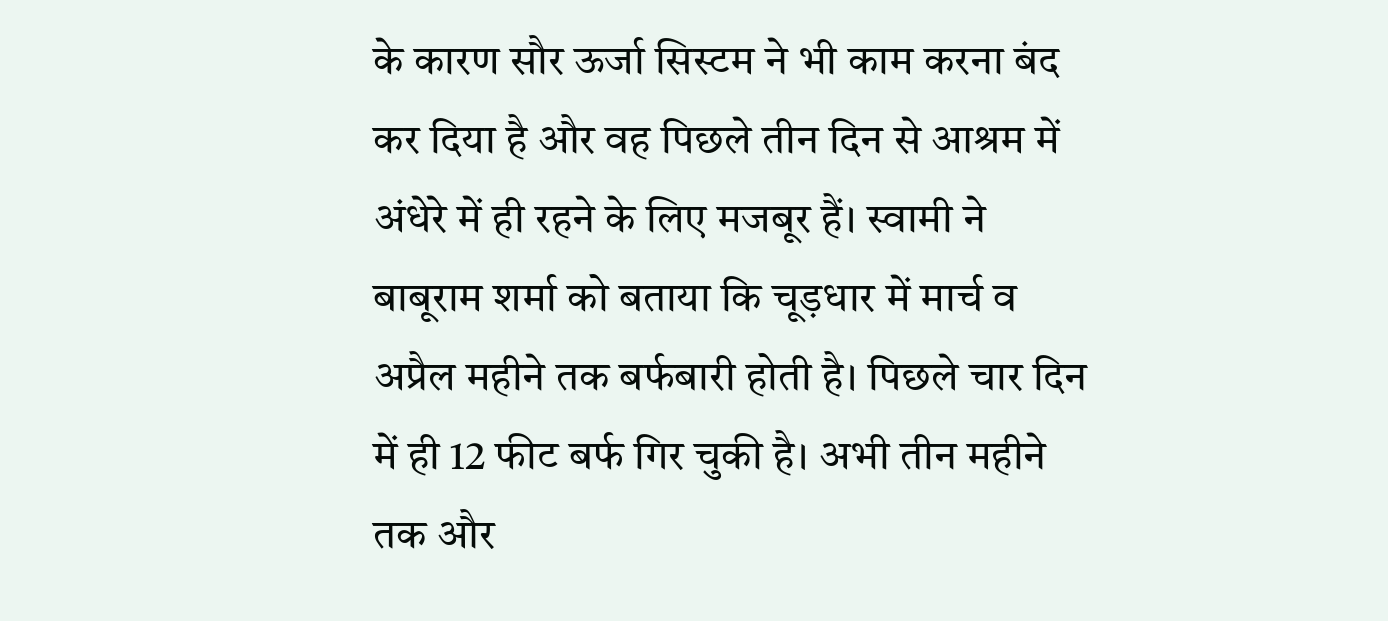के कारण सौर ऊर्जा सिस्टम ने भी काम करना बंद कर दिया है और वह पिछले तीन दिन से आश्रम में अंधेरे में ही रहने के लिए मजबूर हैं। स्वामी ने बाबूराम शर्मा को बताया कि चूड़धार में मार्च व अप्रैल महीने तक बर्फबारी होती है। पिछले चार दिन में ही 12 फीट बर्फ गिर चुकी है। अभी तीन महीने तक और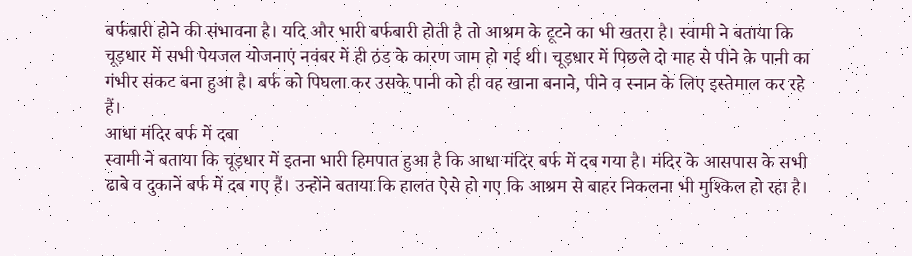बर्फबारी होने की संभावना है। यदि और भारी बर्फबारी होती है तो आश्रम के टूटने का भी खतरा है। स्वामी ने बताया कि चूड़धार में सभी पेयजल योजनाएं नवंबर में ही ठंड के कारण जाम हो गई थी। चूड़धार में पिछले दो माह से पीने के पानी का गंभीर संकट बना हुआ है। बर्फ को पिघला कर उसके पानी को ही वह खाना बनाने, पीने व स्नान के लिए इस्तेमाल कर रहे हैं।
आधा मंदिर बर्फ में दबा
स्वामी ने बताया कि चूड़धार में इतना भारी हिमपात हुआ है कि आधा मंदिर बर्फ में दब गया है। मंदिर के आसपास के सभी ढाबे व दुकानें बर्फ में दब गए हैं। उन्होंने बताया कि हालत ऐसे हो गए कि आश्रम से बाहर निकलना भी मुश्किल हो रहा है।